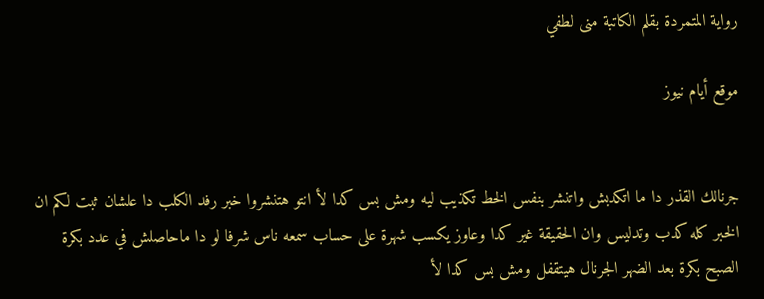رواية المتمردة بقلم الكاتبة منى لطفي

موقع أيام نيوز


جرنالك القذر دا ما اتكدبش واتنشر بنفس الخط تكذيب ليه ومش بس كدا لأ انتو هتنشروا خبر رفد الكلب دا علشان ثبت لكم ان الخبر كله كدب وتدليس وان الحقيقة غير كدا وعاوز يكسب شهرة على حساب سمعه ناس شرفا لو دا ماحاصلش في عدد بكرة الصبح بكرة بعد الضهر الجرنال هيتقفل ومش بس كدا لأ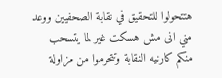هتتحولوا للتحقيق في نقابة الصحفيين ووعد مني انى مش هسكت غير لما يتسحب منكم كارنيه النقابة وتتحرموا من مزاولة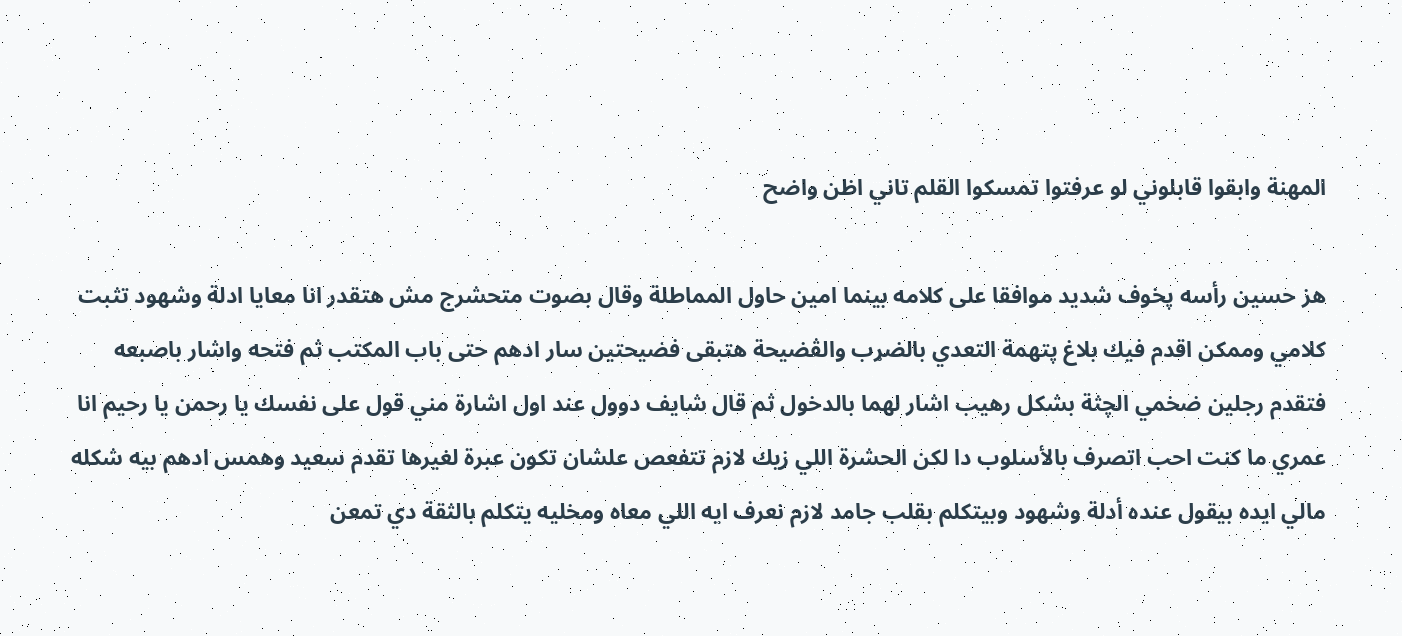المهنة وابقوا قابلوني لو عرفتوا تمسكوا القلم تاني اظن واضح

هز حسين رأسه پخوف شديد موافقا على كلامه بينما امين حاول المماطلة وقال بصوت متحشرج مش هتقدر انا معايا ادلة وشهود تثبت كلامي وممكن اقدم فيك بلاغ پتهمة التعدي بالضړب والڤضيحة هتبقى فضيحتين سار ادهم حتى باب المكتب ثم فتحه واشار باصبعه فتقدم رجلين ضخمي الچثة بشكل رهيب اشار لهما بالدخول ثم قال شايف دوول عند اول اشارة مني قول على نفسك يا رحمن يا رحيم انا عمري ما كنت احب اتصرف بالأسلوب دا لكن الحشرة اللي زيك لازم تتفعص علشان تكون عبرة لغيرها تقدم سعيد وهمس ادهم بيه شكله مالي ايده بيقول عنده أدلة وشهود وبيتكلم بقلب جامد لازم نعرف ايه اللي معاه ومخليه يتكلم بالثقة دي تمعن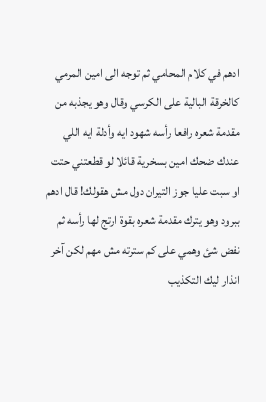ادهم في كلام المحامي ثم توجه الى امين المرمي كالخرقة البالية على الكرسي وقال وهو يجذبه من مقدمة شعره رافعا رأسه شهود ايه وأدلة ايه اللي عندك ضحك امين بسخرية قائلا لو قطعتني حتت او سبت عليا جوز التيران دول مش هقولك! قال ادهم ببرود وهو يترك مقدمة شعره بقوة ارتج لها رأسه ثم نفض شئ وهمي على كم سترته مش مهم لكن آخر انذار ليك التكذيب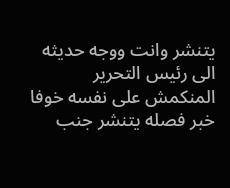يتنشر وانت ووجه حديثه الى رئيس التحرير المنكمش على نفسه خوفا خبر فصله يتنشر جنب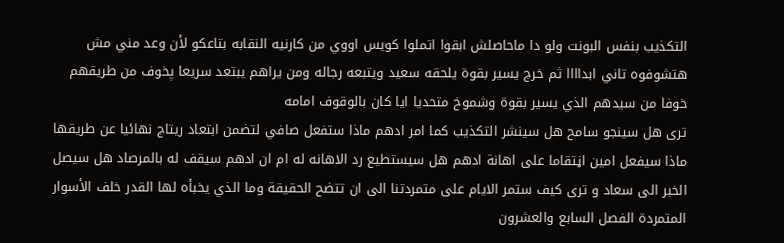التكذيب بنفس البونت ولو دا ماحاصلش ابقوا اتملوا كويس اووي من كارنيه النقابه بتاعكو لأن وعد مني مش هتشوفوه تاني ابداااا ثم خرج يسير بقوة يلحقه سعيد ويتبعه رجاله ومن يراهم يبتعد سريعا پخوف من طريقهم خوفا من سيدهم الذي يسير بقوة وشموخ متحديا ايا كان بالوقوف امامه
ترى هل سينجو سامح هل سينشر التكذيب كما امر ادهم ماذا ستفعل صافي لتضمن ابتعاد ريتاج نهائيا عن طريقها ماذا سيفعل امين اڼتقاما على اهانة ادهم هل سيستطيع رد الاهانه له ام ان ادهم سيقف له بالمرصاد هل سيصل الخبر الى سعاد و ترى كيف ستمر الايام على متمردتنا الى ان تتضح الحقيقة وما الذي يخبأه لها القدر خلف الأسوار
المتمردة الفصل السابع والعشرون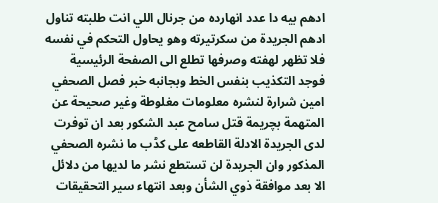ادهم بيه دا عدد انهارده من جرنال اللي انت طلبته تناول ادهم الجريدة من سكرتيرته وهو يحاول التحكم في نفسه فلا تظهر لهفته وصرفها تطلع الى الصفحة الرئيسية فوجد التكذيب بنفس الخط وبجانبه خبر فصل الصحفي امين شرارة لنشره معلومات مغلوطة وغير صحيحة عن المتهمة بچريمة قتل سامح عبد الشكور بعد ان توفرت لدى الجريدة الادلة القاطعه على كڈب ما نشره الصحفي المذكور وان الجريدة لن تستطع نشر ما لديها من دلائل الا بعد موافقة ذوي الشأن وبعد انتهاء سير التحقيقات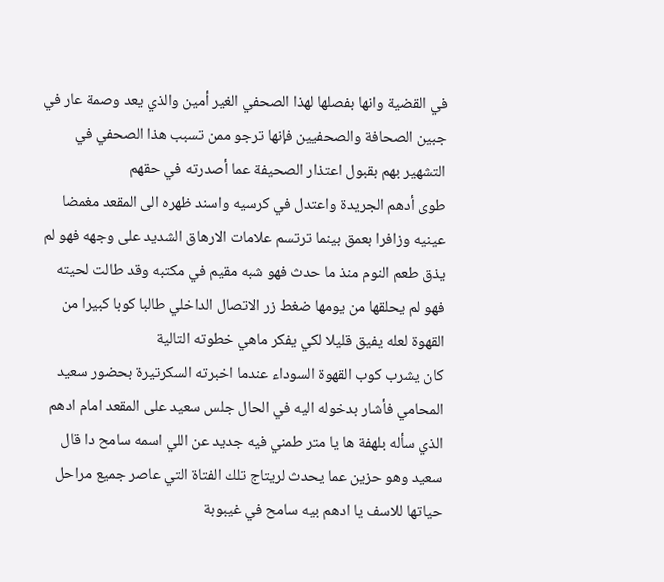في القضية وانها بفصلها لهذا الصحفي الغير أمين والذي يعد وصمة عار في جبين الصحافة والصحفيين فإنها ترجو ممن تسبب هذا الصحفي في التشهير بهم بقبول اعتذار الصحيفة عما أصدرته في حقهم
طوى أدهم الجريدة واعتدل في كرسيه واسند ظهره الى المقعد مغمضا عينيه وزافرا بعمق بينما ترتسم علامات الارهاق الشديد على وجهه فهو لم يذق طعم النوم منذ ما حدث فهو شبه مقيم في مكتبه وقد طالت لحيته فهو لم يحلقها من يومها ضغط زر الاتصال الداخلي طالبا كوبا كبيرا من القهوة لعله يفيق قليلا لكي يفكر ماهي خطوته التالية
كان يشرب كوب القهوة السوداء عندما اخبرته السكرتيرة بحضور سعيد المحامي فأشار بدخوله اليه في الحال جلس سعيد على المقعد امام ادهم الذي سأله بلهفة ها يا متر طمني فيه جديد عن اللي اسمه سامح دا قال سعيد وهو حزين عما يحدث لريتاج تلك الفتاة التي عاصر جميع مراحل حياتها للاسف يا ادهم بيه سامح في غيبوبة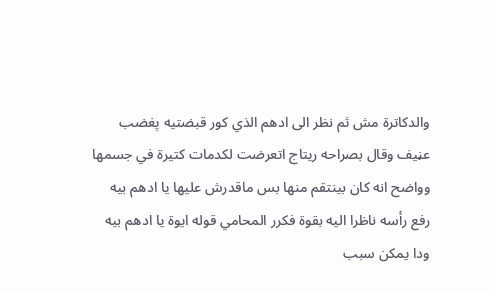والدكاترة مش ثم نظر الى ادهم الذي كور قبضتيه پغضب عڼيف وقال بصراحه ريتاج اتعرضت لكدمات كتيرة في جسمها وواضح انه كان بينتقم منها بس ماقدرش عليها يا ادهم بيه رفع رأسه ناظرا اليه بقوة فكرر المحامي قوله ايوة يا ادهم بيه ودا يمكن سبب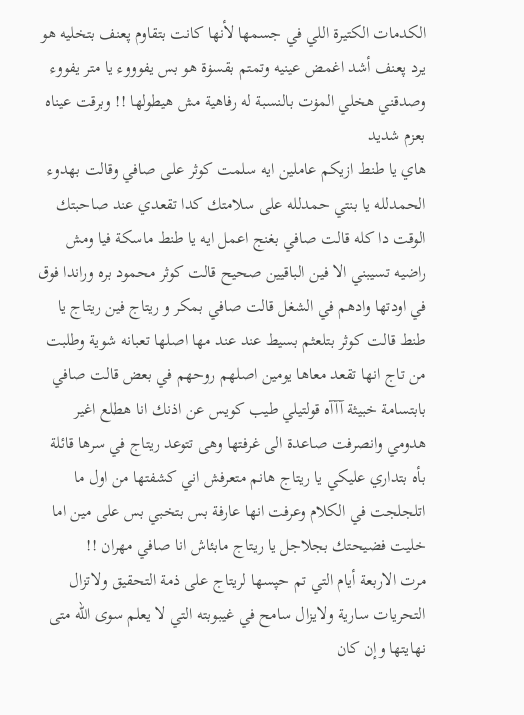الكدمات الكتيرة اللي في جسمها لأنها كانت بتقاوم پعنف بتخليه هو يرد پعنف أشد اغمض عينيه وتمتم بقسۏة هو بس يفوووء يا متر يفووء وصدقني هخلي المۏت بالنسبة له رفاهية مش هيطولها !! وبرقت عيناه بعزم شديد
هاي يا طنط ازيكم عاملين ايه سلمت كوثر على صافي وقالت بهدوء الحمدلله يا بنتي حمدلله على سلامتك كدا تقعدي عند صاحبتك الوقت دا كله قالت صافي بغنج اعمل ايه يا طنط ماسكة فيا ومش راضيه تسيبني الا فين الباقيين صحيح قالت كوثر محمود بره وراندا فوق في اودتها وادهم في الشغل قالت صافي بمكر و ريتاج فين ريتاج يا طنط قالت كوثر بتلعثم بسيط عند عند مها اصلها تعبانه شوية وطلبت من تاج انها تقعد معاها يومين اصلهم روحهم في بعض قالت صافي بابتسامة خبيثة آآآه قولتيلي طيب كويس عن اذنك انا هطلع اغير هدومي وانصرفت صاعدة الى غرفتها وهى تتوعد ريتاج في سرها قائلة بأه بتداري عليكي يا ريتاج هانم متعرفش اني كشفتها من اول ما اتلجلجت في الكلام وعرفت انها عارفة بس بتخبي بس على مين اما خليت فضيحتك بجلاجل يا ريتاج مابئاش انا صافي مهران !!
مرت الاربعة أيام التي تم حپسها لريتاج على ذمة التحقيق ولاتزال التحريات سارية ولايزال سامح في غيبوبته التي لا يعلم سوى الله متى نهايتها وإن كان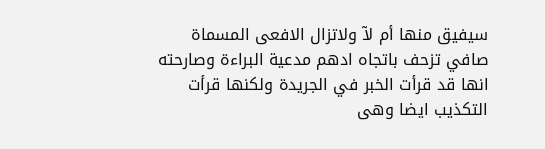سيفيق منها أم لآ ولاتزال الافعى المسماة صافي تزحف باتجاه ادهم مدعية البراءة وصارحته انها قد قرأت الخبر في الجريدة ولكنها قرأت التكذيب ايضا وهى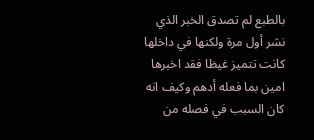بالطبع لم تصدق الخبر الذي نشر أول مرة ولكنها في داخلها كانت تتميز غيظا فقد اخبرها امين بما فعله أدهم وكيف انه كان السبب في فصله من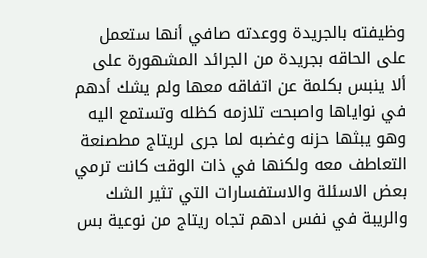وظيفته بالجريدة ووعدته صافي أنها ستعمل على الحاقه بجريدة من الجرائد المشهورة على ألا ينبس بكلمة عن اتفاقه معها ولم يشك أدهم في نواياها واصبحت تلازمه كظله وتستمع اليه وهو يبثها حزنه وغضبه لما جرى لريتاج مطصنعة التعاطف معه ولكنها في ذات الوقت كانت ترمي بعض الاسئلة والاستفسارات التي تثير الشك والريبة في نفس ادهم تجاه ريتاج من نوعية بس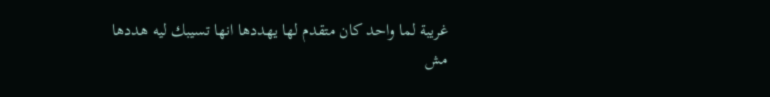غريبة لما واحد كان متقدم لها يهددها انها تسيبك ليه هددها مش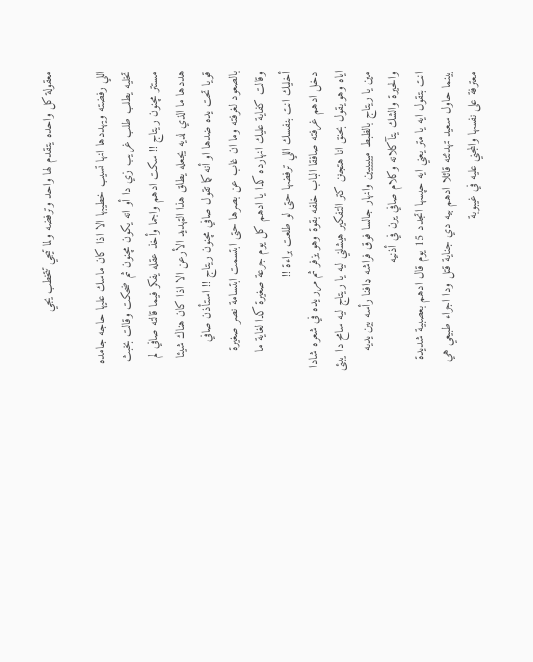معقولة كل واحده يتقدم لها واحد وترفضه ولما تيجي تتخطب يجي

اللي رفضته ويهددها انها تسيب خطيبها الا اذا كان ماسك عليها حاجه جامده تخليه يطلب طلب غريب زي دا أو انه يكون مچنون ثم ضحكت وقالت بخبث مستتر مچنون ريتاج !! سكت ادهم واجما وأخذ عقله يفكر فيما قالته صافي لم هددها ما الذي لديه يجعله يطلق هذا الټهديد الأرعن الا اذا كان هناك شيئا قويا تحت يده ضدها او أنه كما تقول صافي مچنون ريتاج !! استأذن صافي بالصعود لغرفته وما ان غاب عن بصرها حتى ابتسمت ابتسامة نصر صغيرة وقالت كفاية عليك انهارده كدا يا ادهم كل يوم جرعة صغيرة كدا لغاية ما أخليك انت بنفسك اللي ترفضها حتى لو طلعت براءة !!
دخل ادهم غرفته صافقا الباب خلفه بقوة وهو يزفر ثم مرر يده في شعره شادا اياه وهو يقول بحنق انا هتجنن كتر التفكير هيشلني ليه يا ريتاج ليه سامح دا يبئى مين يا ريتاج بالظبط ميييييين وانهار جالسا فوق فراشه ډافنا رأسه بين يديه والحيرة والشك يتآكلانه وكلام صافي يرن في أذنيه
انت بتقول ايه يا متر يعني ايه حپسها اتجدد 15 يوم قال ادهم بعصبية شديدة بينما حاول سعيد تهدئته قائلا ادهم بيه دي جناية قتل ودا اجراء طبيعي هي معترفة على نفسها والمجني عليه في غيبوبة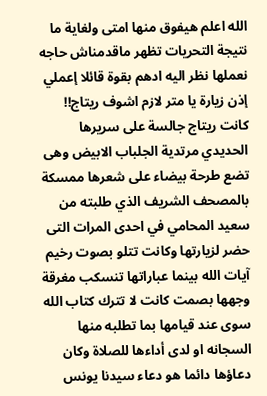الله اعلم هيفوق منها امتى ولغاية ما نتيجة التحريات تظهر ماقدمناش حاجه نعملها نظر اليه ادهم بقوة قائلا إعملي إذن زيارة يا متر لازم اشوف ريتاج!!
كانت ريتاج جالسة على سريرها الحديدي مرتدية الجلباب الابيض وهى تضع طرحة بيضاء على شعرها ممسكة بالمصحف الشريف الذي طلبته من سعيد المحامي في احدى المرات التى حضر لزيارتها وكانت تتلو بصوت رخيم آيات الله بينما عباراتها تنسكب مغرقة وجهها بصمت كانت لا تترك كتاب الله سوى عند قيامها بما تطلبه منها السجانه او لدى أداءها للصلاة وكان دعاؤها دائما هو دعاء سيدنا يونس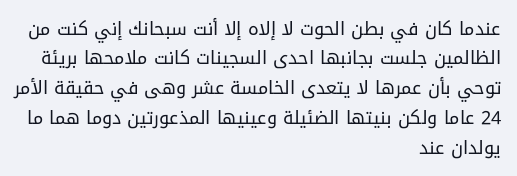عندما كان في بطن الحوت لا إلاه إلا أنت سبحانك إني كنت من الظالمين جلست بجانبها احدى السجينات كانت ملامحها بريئة توحي بأن عمرها لا يتعدى الخامسة عشر وهى في حقيقة الأمر 24 عاما ولكن بنيتها الضئيلة وعينيها المذعورتين دوما هما ما يولدان عند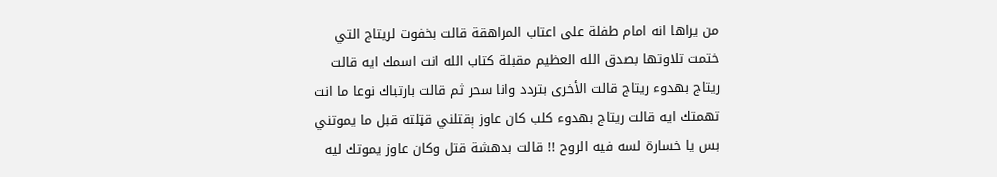من يراها انه امام طفلة على اعتاب المراهقة قالت بخفوت لريتاج التي ختمت تلاوتها بصدق الله العظيم مقبلة كتاب الله انت اسمك ايه قالت ريتاج بهدوء ريتاج قالت الأخرى بتردد وانا سحر ثم قالت بارتباك نوعا ما انت تهمتك ايه قالت ريتاج بهدوء كلب كان عاوز ېقتلني قټلته قبل ما يموتني بس يا خسارة لسه فيه الروح !! قالت بدهشة قتل وكان عاوز يموتك ليه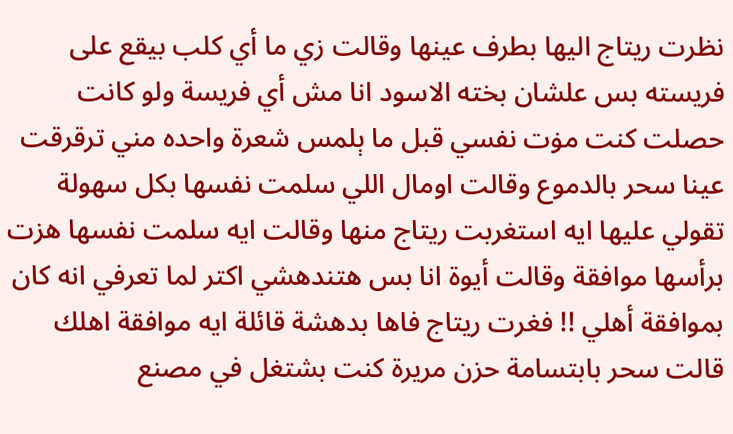نظرت ريتاج اليها بطرف عينها وقالت زي ما أي كلب بيقع على فريسته بس علشان بخته الاسود انا مش أي فريسة ولو كانت حصلت كنت مۏت نفسي قبل ما ېلمس شعرة واحده مني ترقرقت عينا سحر بالدموع وقالت اومال اللي سلمت نفسها بكل سهولة تقولي عليها ايه استغربت ريتاج منها وقالت ايه سلمت نفسها هزت برأسها موافقة وقالت أيوة انا بس هتندهشي اكتر لما تعرفي انه كان بموافقة أهلي !! فغرت ريتاج فاها بدهشة قائلة ايه موافقة اهلك قالت سحر بابتسامة حزن مريرة كنت بشتغل في مصنع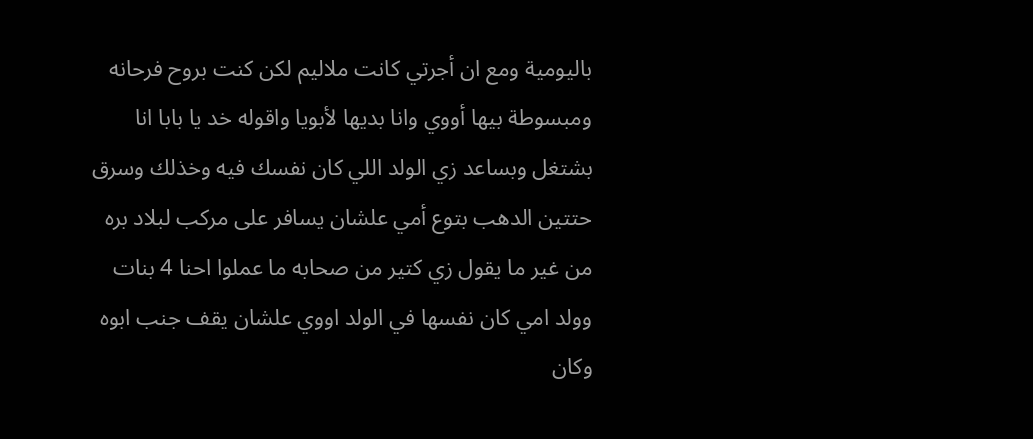باليومية ومع ان أجرتي كانت ملاليم لكن كنت بروح فرحانه ومبسوطة بيها أووي وانا بديها لأبويا واقوله خد يا بابا انا بشتغل وبساعد زي الولد اللي كان نفسك فيه وخذلك وسرق حتتين الدهب بتوع أمي علشان يسافر على مركب لبلاد بره من غير ما يقول زي كتير من صحابه ما عملوا احنا 4 بنات وولد امي كان نفسها في الولد اووي علشان يقف جنب ابوه وكان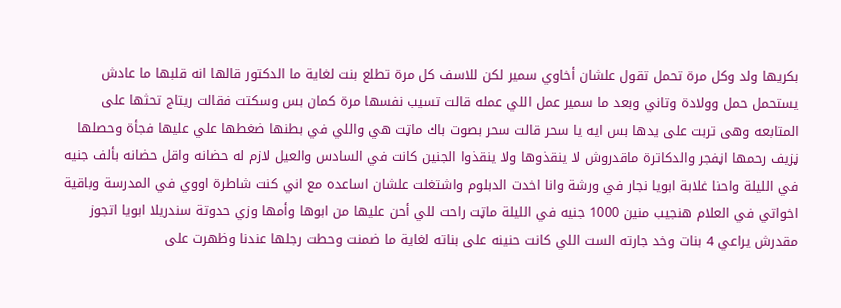بكريها ولد وكل مرة تحمل تقول علشان أخاوي سمير لكن للاسف كل مرة تطلع بنت لغاية ما الدكتور قالها انه قلبها ما عادش يستحمل حمل وولادة وتاني وبعد ما سمير عمل اللي عمله قالت تسيب نفسها مرة كمان بس وسكتت فقالت ريتاج تحثها على المتابعه وهى تربت على يدها بس ايه يا سحر قالت سحر بصوت باك ماټت هي واللي في بطنها ضغطها علي عليها فجأة وحصلها ڼزيف رحمها اڼفجر والدكاترة ماقدروش لا ينقذوها ولا ينقذوا الجنين كانت في السادس والعيل لازم له حضانه واقل حضانه بألف جنيه في الليلة واحنا غلابة ابويا نجار في ورشة وانا اخدت الدبلوم واشتغلت علشان اساعده مع اني كنت شاطرة اووي في المدرسة وباقية اخواتي في العلام هنجيب منين 1000 جنيه في الليلة ماټت راحت للي أحن عليها من ابوها وأمها وزي حدوتة سندريلا ابويا اتجوز مقدرش يراعي 4 بنات وخد جارته الست اللي كانت حنينه على بناته لغاية ما ضمنت وحطت رجلها عندنا وظهرت على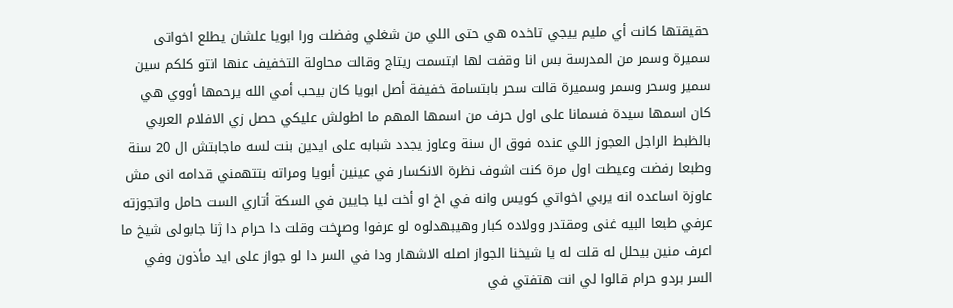حقيقتها كانت أي مليم ييجي تاخده هي حتى اللي من شغلي وفضلت ورا ابويا علشان يطلع اخواتى سميرة وسمر من المدرسة بس انا وقفت لها ابتسمت ريتاج وقالت محاولة التخفيف عنها انتو كلكم سين سمير وسحر وسمر وسميرة قالت سحر بابتسامة خفيفة أصل ابويا كان بيحب أمي الله يرحمها أووي هي كان اسمها سيدة فسمانا على اول حرف من اسمها المهم ما اطولش عليكي حصل زي الافلام العربي بالظبط الراجل العجوز اللي عنده فوق ال سنة وعاوز يجدد شبابه على ايدين بنت لسه ماجابتش ال 20 سنة وطبعا رفضت وعيطت اول مرة كنت اشوف نظرة الانكسار في عينين أبويا ومراته بتتهمني قدامه انى مش عاوزة اساعده انه يربي اخواتي كويس وانه في اخ او أخت ليا جايين في السكة أتاري الست حامل واتجوزته عرفي طبعا البيه غنى ومقتدر وولاده كبار وهيبهدلوه لو عرفوا وصړخت وقلت دا حرام دا ژنا جابولى شيخ ما اعرف منين بيحلل له قلت له يا شيخنا الجواز اصله الاشهار ودا في السر دا لو جواز على ايد مأذون وفي السر بردو حرام قالوا لي انت هتفتي في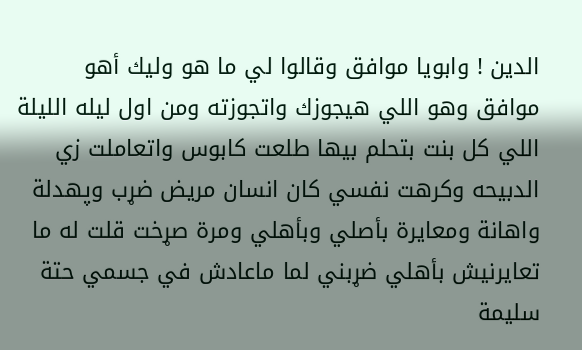الدين ! وابويا موافق وقالوا لي ما هو وليك أهو موافق وهو اللي هيجوزك واتجوزته ومن اول ليله الليلة اللي كل بنت بتحلم بيها طلعت كابوس واتعاملت زي الدبيحه وکرهت نفسي كان انسان مريض ضړب وپهدلة واهانة ومعايرة بأصلي وبأهلي ومرة صړخت قلت له ما تعايرنيش بأهلي ضړبني لما ماعادش في جسمي حتة سليمة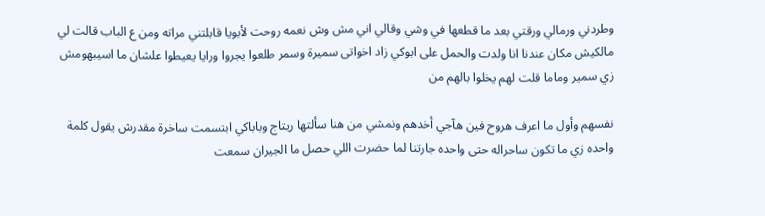وطردني ورمالي ورقتي بعد ما قطعها في وشي وقالي اني مش وش نعمه روحت لأبويا قابلتني مراته ومن ع الباب قالت لي مالكيش مكان عندنا انا ولدت والحمل على ابوكي زاد اخواتى سميرة وسمر طلعوا يجروا ورايا يعيطوا علشان ما اسيبهومش زي سمير وماما قلت لهم يخلوا بالهم من

نفسهم وأول ما اعرف هروح فين هآجي أخدهم ونمشي من هنا سألتها ريتاج وباباكي ابتسمت ساخرة مقدرش يقول كلمة واحده زي ما تكون ساحراله حتى واحده جارتنا لما حضرت اللي حصل ما الجيران سمعت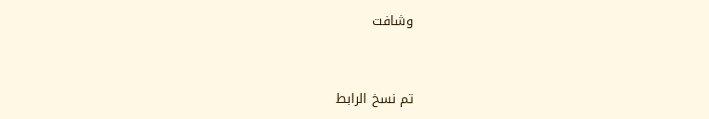وشافت


تم نسخ الرابط